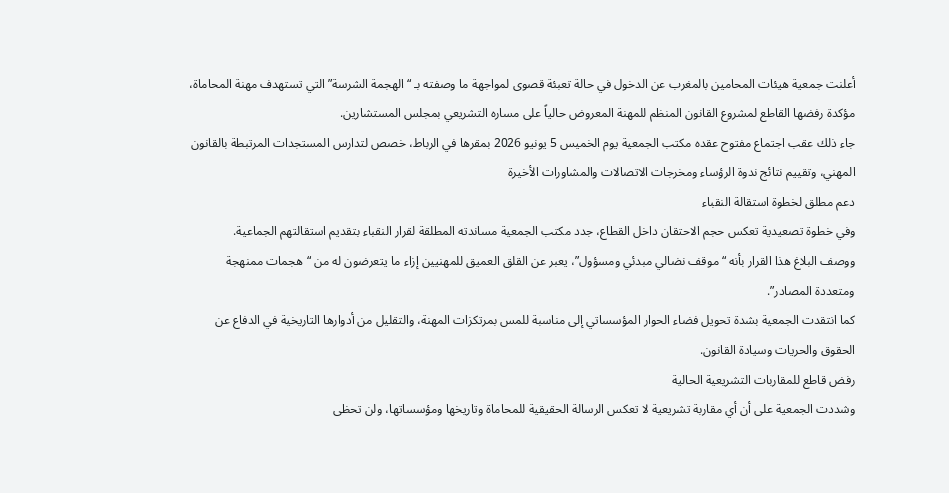أعلنت جمعية هيئات المحامين بالمغرب عن الدخول في حالة تعبئة قصوى لمواجهة ما وصفته بـ “الهجمة الشرسة” التي تستهدف مهنة المحاماة، مؤكدة رفضها القاطع لمشروع القانون المنظم للمهنة المعروض حالياً على مساره التشريعي بمجلس المستشارين.
جاء ذلك عقب اجتماع مفتوح عقده مكتب الجمعية يوم الخميس 5 يونيو 2026 بمقرها في الرباط، خصص لتدارس المستجدات المرتبطة بالقانون المهني، وتقييم نتائج ندوة الرؤساء ومخرجات الاتصالات والمشاورات الأخيرة
دعم مطلق لخطوة استقالة النقباء
وفي خطوة تصعيدية تعكس حجم الاحتقان داخل القطاع، جدد مكتب الجمعية مساندته المطلقة لقرار النقباء بتقديم استقالتهم الجماعية.
ووصف البلاغ هذا القرار بأنه “موقف نضالي مبدئي ومسؤول”، يعبر عن القلق العميق للمهنيين إزاء ما يتعرضون له من “هجمات ممنهجة ومتعددة المصادر”.
كما انتقدت الجمعية بشدة تحويل فضاء الحوار المؤسساتي إلى مناسبة للمس بمرتكزات المهنة، والتقليل من أدوارها التاريخية في الدفاع عن الحقوق والحريات وسيادة القانون.
رفض قاطع للمقاربات التشريعية الحالية
وشددت الجمعية على أن أي مقاربة تشريعية لا تعكس الرسالة الحقيقية للمحاماة وتاريخها ومؤسساتها، ولن تحظى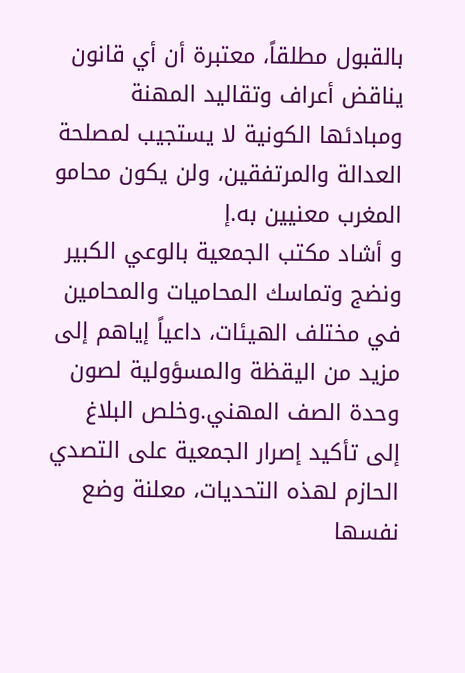بالقبول مطلقاً، معتبرة أن أي قانون يناقض أعراف وتقاليد المهنة ومبادئها الكونية لا يستجيب لمصلحة العدالة والمرتفقين، ولن يكون محامو المغرب معنيين به.إ
و أشاد مكتب الجمعية بالوعي الكبير ونضج وتماسك المحاميات والمحامين في مختلف الهيئات، داعياً إياهم إلى مزيد من اليقظة والمسؤولية لصون وحدة الصف المهني.وخلص البلاغ إلى تأكيد إصرار الجمعية على التصدي الحازم لهذه التحديات، معلنة وضع نفسها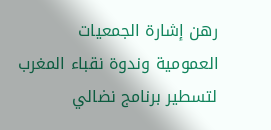رهن إشارة الجمعيات العمومية وندوة نقباء المغرب لتسطير برنامج نضالي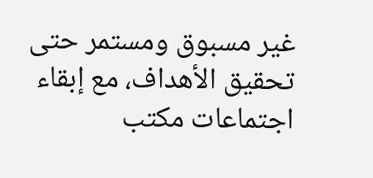غير مسبوق ومستمر حتى تحقيق الأهداف، مع إبقاء اجتماعات مكتب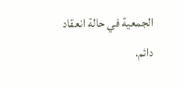الجمعية في حالة انعقاد دائم.